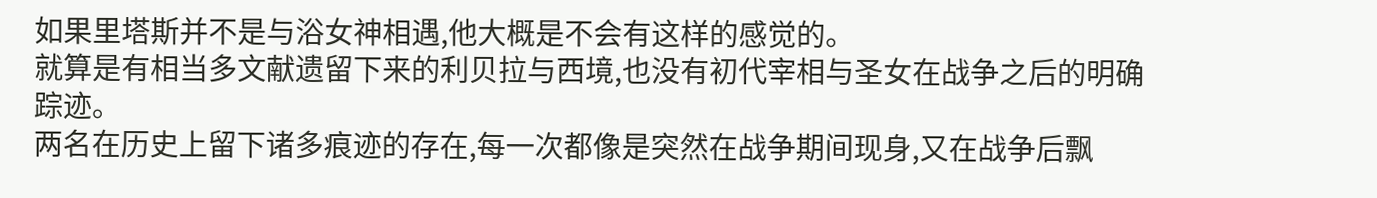如果里塔斯并不是与浴女神相遇,他大概是不会有这样的感觉的。
就算是有相当多文献遗留下来的利贝拉与西境,也没有初代宰相与圣女在战争之后的明确踪迹。
两名在历史上留下诸多痕迹的存在,每一次都像是突然在战争期间现身,又在战争后飘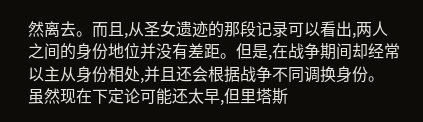然离去。而且,从圣女遗迹的那段记录可以看出,两人之间的身份地位并没有差距。但是,在战争期间却经常以主从身份相处,并且还会根据战争不同调换身份。
虽然现在下定论可能还太早,但里塔斯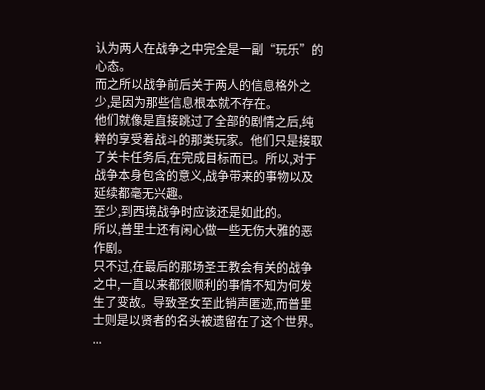认为两人在战争之中完全是一副“玩乐”的心态。
而之所以战争前后关于两人的信息格外之少,是因为那些信息根本就不存在。
他们就像是直接跳过了全部的剧情之后,纯粹的享受着战斗的那类玩家。他们只是接取了关卡任务后,在完成目标而已。所以,对于战争本身包含的意义,战争带来的事物以及延续都毫无兴趣。
至少,到西境战争时应该还是如此的。
所以,普里士还有闲心做一些无伤大雅的恶作剧。
只不过,在最后的那场圣王教会有关的战争之中,一直以来都很顺利的事情不知为何发生了变故。导致圣女至此销声匿迹,而普里士则是以贤者的名头被遗留在了这个世界。
...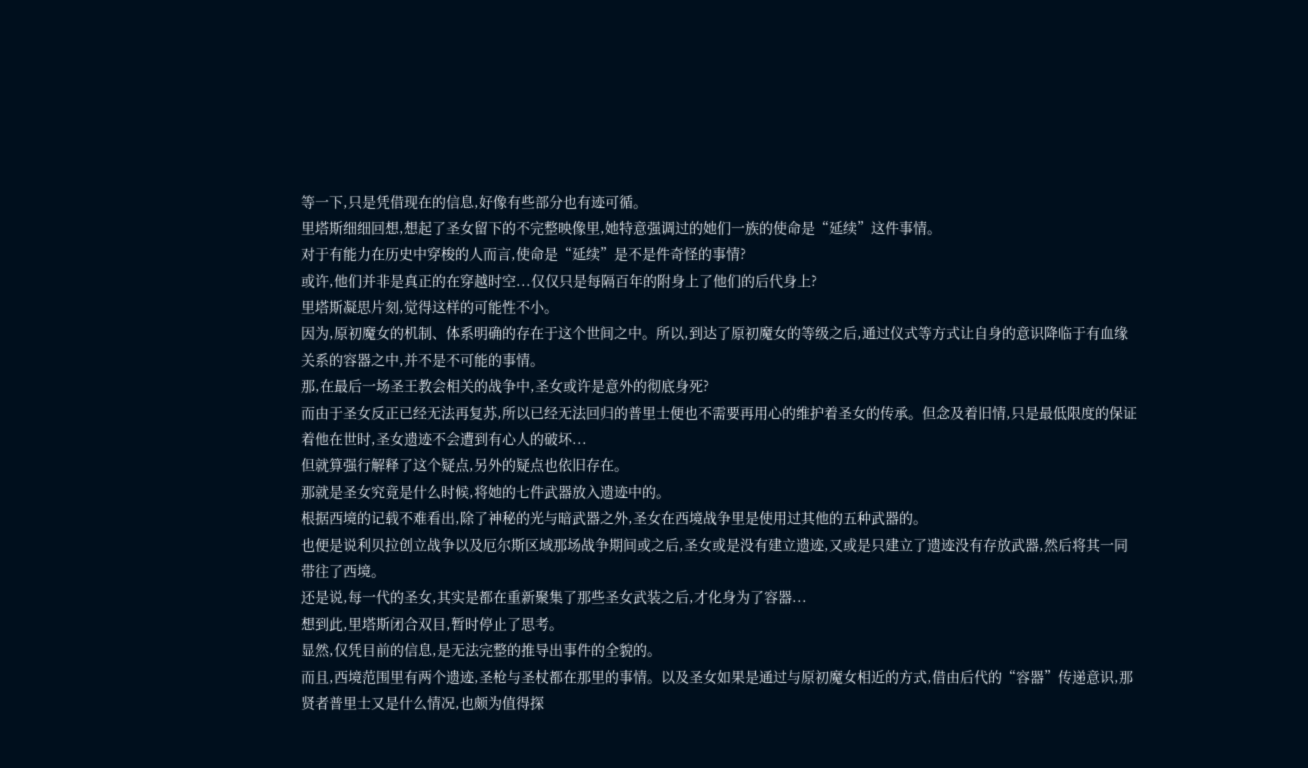等一下,只是凭借现在的信息,好像有些部分也有迹可循。
里塔斯细细回想,想起了圣女留下的不完整映像里,她特意强调过的她们一族的使命是“延续”这件事情。
对于有能力在历史中穿梭的人而言,使命是“延续”是不是件奇怪的事情?
或许,他们并非是真正的在穿越时空...仅仅只是每隔百年的附身上了他们的后代身上?
里塔斯凝思片刻,觉得这样的可能性不小。
因为,原初魔女的机制、体系明确的存在于这个世间之中。所以,到达了原初魔女的等级之后,通过仪式等方式让自身的意识降临于有血缘关系的容器之中,并不是不可能的事情。
那,在最后一场圣王教会相关的战争中,圣女或许是意外的彻底身死?
而由于圣女反正已经无法再复苏,所以已经无法回归的普里士便也不需要再用心的维护着圣女的传承。但念及着旧情,只是最低限度的保证着他在世时,圣女遗迹不会遭到有心人的破坏...
但就算强行解释了这个疑点,另外的疑点也依旧存在。
那就是圣女究竟是什么时候,将她的七件武器放入遗迹中的。
根据西境的记载不难看出,除了神秘的光与暗武器之外,圣女在西境战争里是使用过其他的五种武器的。
也便是说利贝拉创立战争以及厄尔斯区域那场战争期间或之后,圣女或是没有建立遗迹,又或是只建立了遗迹没有存放武器,然后将其一同带往了西境。
还是说,每一代的圣女,其实是都在重新聚集了那些圣女武装之后,才化身为了容器...
想到此,里塔斯闭合双目,暂时停止了思考。
显然,仅凭目前的信息,是无法完整的推导出事件的全貌的。
而且,西境范围里有两个遗迹,圣枪与圣杖都在那里的事情。以及圣女如果是通过与原初魔女相近的方式,借由后代的“容器”传递意识,那贤者普里士又是什么情况,也颇为值得探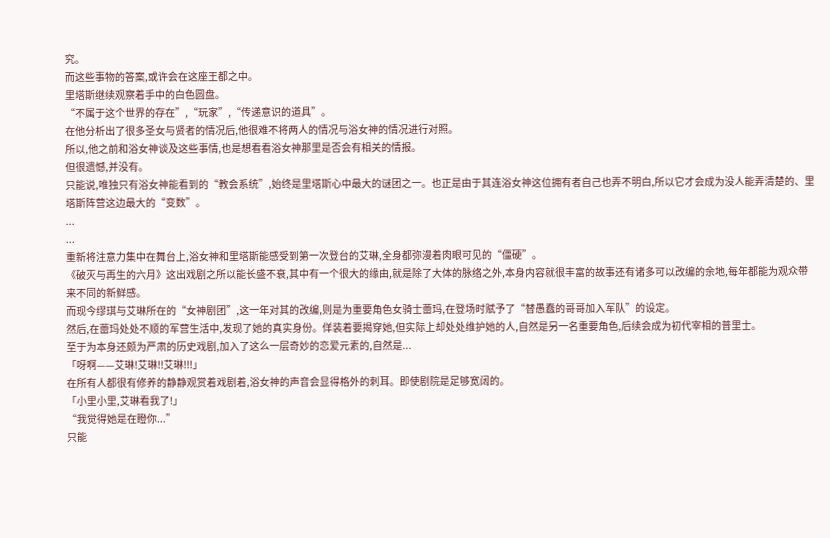究。
而这些事物的答案,或许会在这座王都之中。
里塔斯继续观察着手中的白色圆盘。
“不属于这个世界的存在”,“玩家”,“传递意识的道具”。
在他分析出了很多圣女与贤者的情况后,他很难不将两人的情况与浴女神的情况进行对照。
所以,他之前和浴女神谈及这些事情,也是想看看浴女神那里是否会有相关的情报。
但很遗憾,并没有。
只能说,唯独只有浴女神能看到的“教会系统”,始终是里塔斯心中最大的谜团之一。也正是由于其连浴女神这位拥有者自己也弄不明白,所以它才会成为没人能弄清楚的、里塔斯阵营这边最大的“变数”。
...
...
重新将注意力集中在舞台上,浴女神和里塔斯能感受到第一次登台的艾琳,全身都弥漫着肉眼可见的“僵硬”。
《破灭与再生的六月》这出戏剧之所以能长盛不衰,其中有一个很大的缘由,就是除了大体的脉络之外,本身内容就很丰富的故事还有诸多可以改编的余地,每年都能为观众带来不同的新鲜感。
而现今缪琪与艾琳所在的“女神剧团”,这一年对其的改编,则是为重要角色女骑士蕾玛,在登场时赋予了“替愚蠢的哥哥加入军队”的设定。
然后,在蕾玛处处不顺的军营生活中,发现了她的真实身份。佯装着要揭穿她,但实际上却处处维护她的人,自然是另一名重要角色,后续会成为初代宰相的普里士。
至于为本身还颇为严肃的历史戏剧,加入了这么一层奇妙的恋爱元素的,自然是...
「呀啊——艾琳!艾琳!!艾琳!!!」
在所有人都很有修养的静静观赏着戏剧着,浴女神的声音会显得格外的刺耳。即使剧院是足够宽阔的。
「小里小里,艾琳看我了!」
“我觉得她是在瞪你...”
只能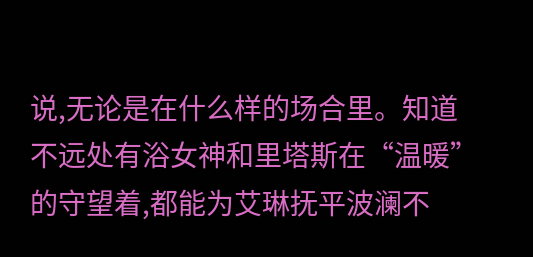说,无论是在什么样的场合里。知道不远处有浴女神和里塔斯在“温暖”的守望着,都能为艾琳抚平波澜不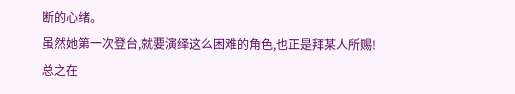断的心绪。
虽然她第一次登台,就要演绎这么困难的角色,也正是拜某人所赐!
总之在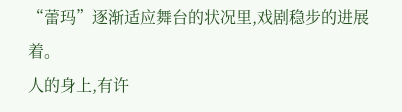“蕾玛”逐渐适应舞台的状况里,戏剧稳步的进展着。
人的身上,有许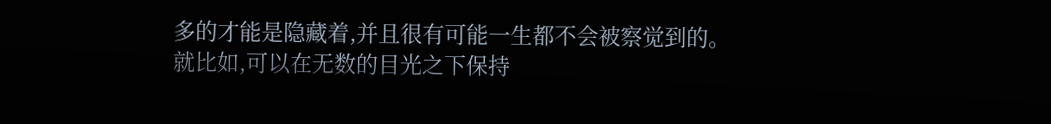多的才能是隐藏着,并且很有可能一生都不会被察觉到的。
就比如,可以在无数的目光之下保持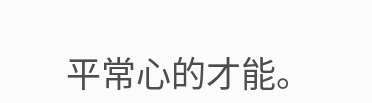平常心的才能。